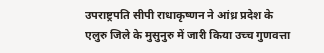उपराष्ट्रपति सीपी राधाकृष्णन ने आंध्र प्रदेश के एलुरु जिले के मुसुनुरु में जारी किया उच्च गुणवत्ता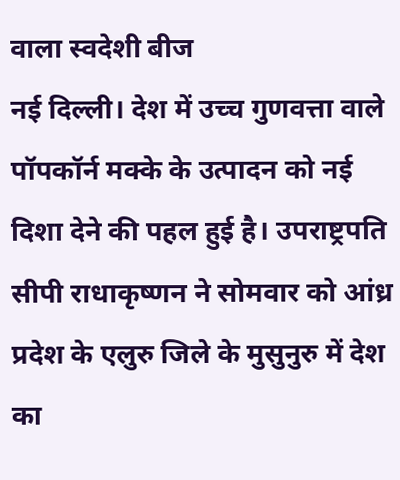वाला स्वदेशी बीज
नई दिल्ली। देश में उच्च गुणवत्ता वाले पॉपकॉर्न मक्के के उत्पादन को नई दिशा देने की पहल हुई है। उपराष्ट्रपति सीपी राधाकृष्णन ने सोमवार को आंध्र प्रदेश के एलुरु जिले के मुसुनुरु में देश का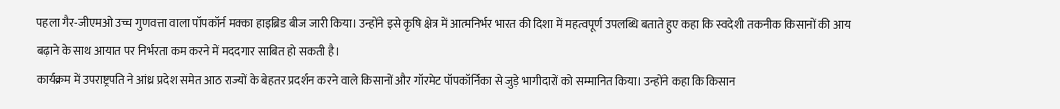पहला गैर-जीएमओ उच्च गुणवत्ता वाला पॉपकॉर्न मक्का हाइब्रिड बीज जारी किया। उन्होंने इसे कृषि क्षेत्र में आत्मनिर्भर भारत की दिशा में महत्वपूर्ण उपलब्धि बताते हुए कहा कि स्वदेशी तकनीक किसानों की आय बढ़ाने के साथ आयात पर निर्भरता कम करने में मददगार साबित हो सकती है।
कार्यक्रम में उपराष्ट्रपति ने आंध्र प्रदेश समेत आठ राज्यों के बेहतर प्रदर्शन करने वाले किसानों और गॉरमेट पॉपकॉर्निका से जुड़े भागीदारों को सम्मानित किया। उन्होंने कहा कि किसान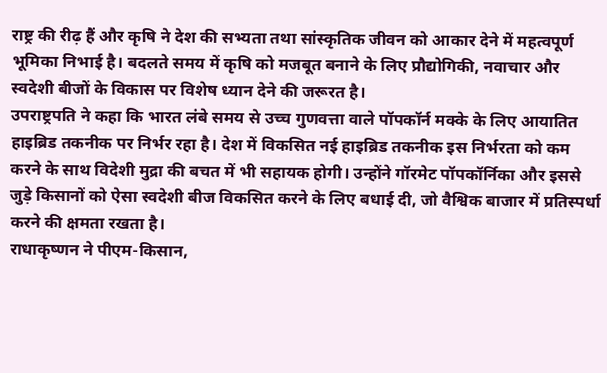राष्ट्र की रीढ़ हैं और कृषि ने देश की सभ्यता तथा सांस्कृतिक जीवन को आकार देने में महत्वपूर्ण भूमिका निभाई है। बदलते समय में कृषि को मजबूत बनाने के लिए प्रौद्योगिकी, नवाचार और स्वदेशी बीजों के विकास पर विशेष ध्यान देने की जरूरत है।
उपराष्ट्रपति ने कहा कि भारत लंबे समय से उच्च गुणवत्ता वाले पॉपकॉर्न मक्के के लिए आयातित हाइब्रिड तकनीक पर निर्भर रहा है। देश में विकसित नई हाइब्रिड तकनीक इस निर्भरता को कम करने के साथ विदेशी मुद्रा की बचत में भी सहायक होगी। उन्होंने गॉरमेट पॉपकॉर्निका और इससे जुड़े किसानों को ऐसा स्वदेशी बीज विकसित करने के लिए बधाई दी, जो वैश्विक बाजार में प्रतिस्पर्धा करने की क्षमता रखता है।
राधाकृष्णन ने पीएम-किसान,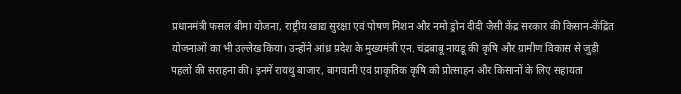प्रधानमंत्री फसल बीमा योजना, राष्ट्रीय खाद्य सुरक्षा एवं पोषण मिशन और नमो ड्रोन दीदी जैसी केंद्र सरकार की किसान-केंद्रित योजनाओं का भी उल्लेख किया। उन्होंने आंध्र प्रदेश के मुख्यमंत्री एन. चंद्रबाबू नायडू की कृषि और ग्रामीण विकास से जुड़ी पहलों की सराहना की। इनमें रायथु बाजार, बागवानी एवं प्राकृतिक कृषि को प्रोत्साहन और किसानों के लिए सहायता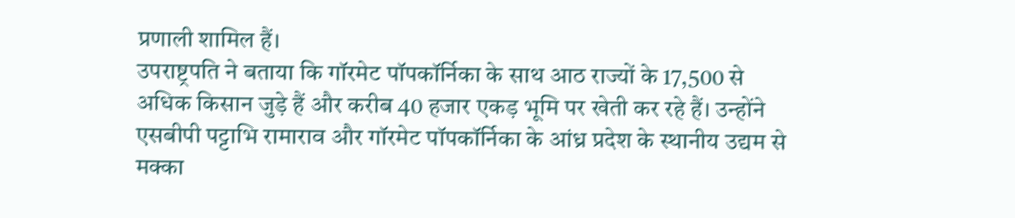प्रणाली शामिल हैं।
उपराष्ट्रपति ने बताया कि गॉरमेट पॉपकॉर्निका के साथ आठ राज्यों के 17,500 से अधिक किसान जुड़े हैं और करीब 40 हजार एकड़ भूमि पर खेती कर रहे हैं। उन्होंने एसबीपी पट्टाभि रामाराव और गॉरमेट पॉपकॉर्निका के आंध्र प्रदेश के स्थानीय उद्यम से मक्का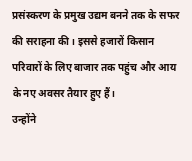प्रसंस्करण के प्रमुख उद्यम बनने तक के सफर की सराहना की। इससे हजारों किसान परिवारों के लिए बाजार तक पहुंच और आय के नए अवसर तैयार हुए हैं।
उन्होंने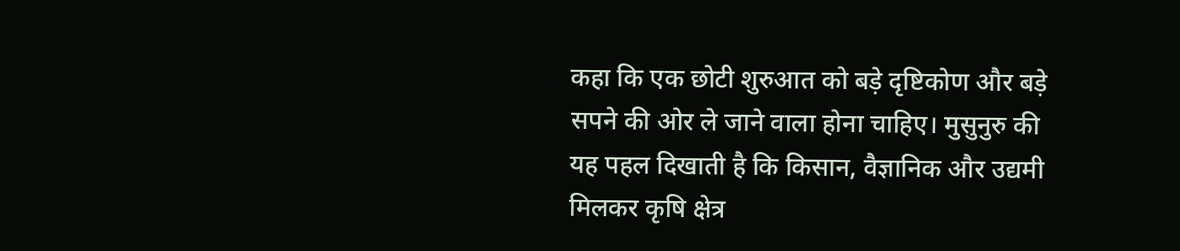कहा कि एक छोटी शुरुआत को बड़े दृष्टिकोण और बड़े सपने की ओर ले जाने वाला होना चाहिए। मुसुनुरु की यह पहल दिखाती है कि किसान, वैज्ञानिक और उद्यमी मिलकर कृषि क्षेत्र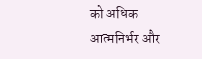को अधिक आत्मनिर्भर और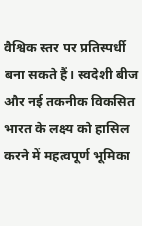वैश्विक स्तर पर प्रतिस्पर्धी बना सकते हैं। स्वदेशी बीज और नई तकनीक विकसित भारत के लक्ष्य को हासिल करने में महत्वपूर्ण भूमिका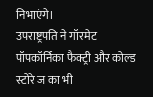निभाएंगे।
उपराष्ट्रपति ने गॉरमेट पॉपकॉर्निका फैक्ट्री और कोल्ड स्टोरे ज का भी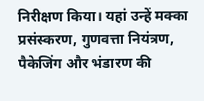निरीक्षण किया। यहां उन्हें मक्का प्रसंस्करण, गुणवत्ता नियंत्रण, पैकेजिंग और भंडारण की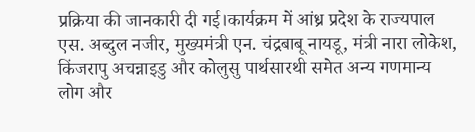प्रक्रिया की जानकारी दी गई।कार्यक्रम में आंध्र प्रदेश के राज्यपाल एस. अब्दुल नजीर, मुख्यमंत्री एन. चंद्रबाबू नायडू, मंत्री नारा लोकेश, किंजरापु अचन्नाइडु और कोलुसु पार्थसारथी समेत अन्य गणमान्य लोग और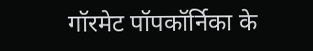गॉरमेट पॉपकॉर्निका के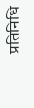प्रतिनिधि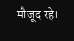मौजूद रहे।